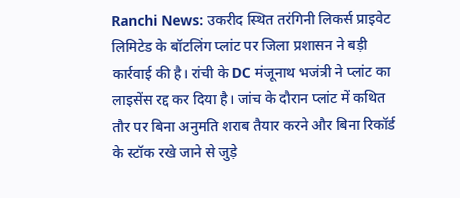Ranchi News: उकरीद स्थित तरंगिनी लिकर्स प्राइवेट लिमिटेड के बॉटलिंग प्लांट पर जिला प्रशासन ने बड़ी कार्रवाई की है। रांची के DC मंजूनाथ भजंत्री ने प्लांट का लाइसेंस रद्द कर दिया है। जांच के दौरान प्लांट में कथित तौर पर बिना अनुमति शराब तैयार करने और बिना रिकॉर्ड के स्टॉक रखे जाने से जुड़े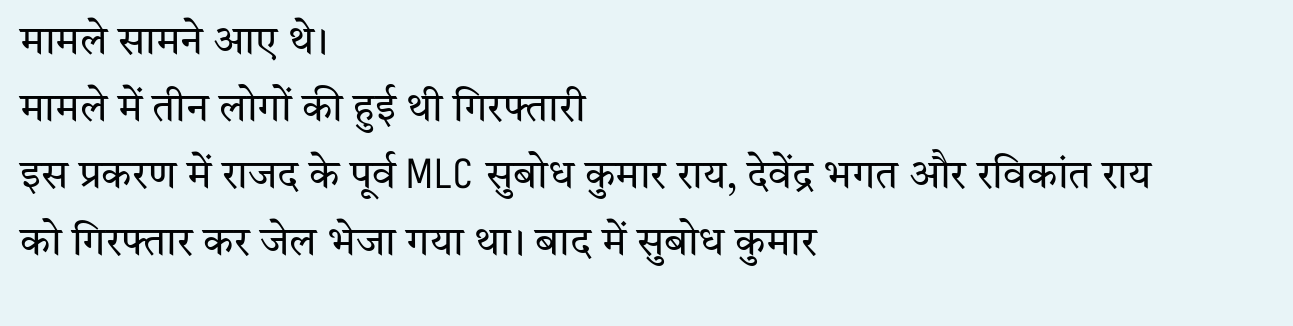मामले सामने आए थे।
मामले में तीन लोगों की हुई थी गिरफ्तारी
इस प्रकरण में राजद के पूर्व MLC सुबोध कुमार राय, देवेंद्र भगत और रविकांत राय को गिरफ्तार कर जेल भेजा गया था। बाद में सुबोध कुमार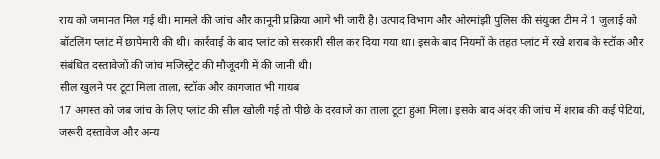राय को जमानत मिल गई थी। मामले की जांच और कानूनी प्रक्रिया आगे भी जारी है। उत्पाद विभाग और ओरमांझी पुलिस की संयुक्त टीम ने 1 जुलाई को बॉटलिंग प्लांट में छापेमारी की थी। कार्रवाई के बाद प्लांट को सरकारी सील कर दिया गया था। इसके बाद नियमों के तहत प्लांट में रखे शराब के स्टॉक और संबंधित दस्तावेजों की जांच मजिस्ट्रेट की मौजूदगी में की जानी थी।
सील खुलने पर टूटा मिला ताला, स्टॉक और कागजात भी गायब
17 अगस्त को जब जांच के लिए प्लांट की सील खोली गई तो पीछे के दरवाजे का ताला टूटा हुआ मिला। इसके बाद अंदर की जांच में शराब की कई पेटियां, जरूरी दस्तावेज और अन्य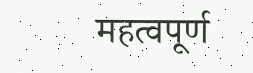महत्वपूर्ण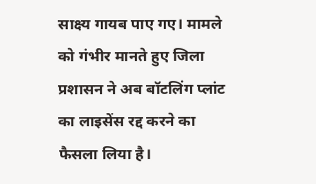साक्ष्य गायब पाए गए। मामले को गंभीर मानते हुए जिला प्रशासन ने अब बॉटलिंग प्लांट का लाइसेंस रद्द करने का फैसला लिया है।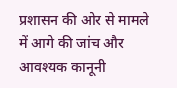प्रशासन की ओर से मामले में आगे की जांच और आवश्यक कानूनी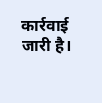कार्रवाई जारी है।